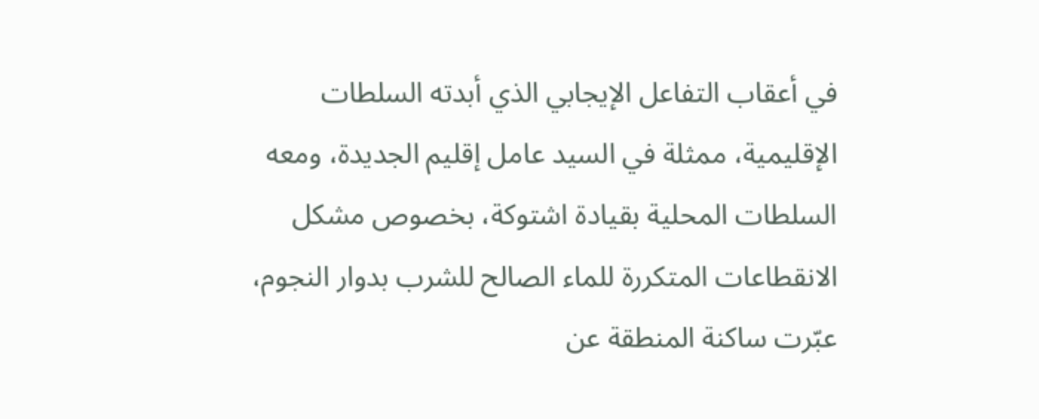في أعقاب التفاعل الإيجابي الذي أبدته السلطات الإقليمية، ممثلة في السيد عامل إقليم الجديدة، ومعه السلطات المحلية بقيادة اشتوكة، بخصوص مشكل الانقطاعات المتكررة للماء الصالح للشرب بدوار النجوم، عبّرت ساكنة المنطقة عن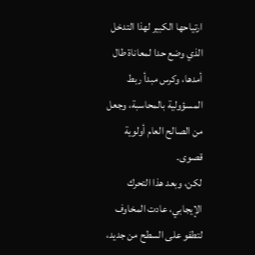ارتياحها الكبير لهذا التدخل الذي وضع حدا لمعاناة طال أمدها، وكرس مبدأ ربط المسؤولية بالمحاسبة، وجعل من الصالح العام أولوية قصوى.
لكن، وبعد هذا التحرك الإيجابي، عادت المخاوف لتطفو على السطح من جديد،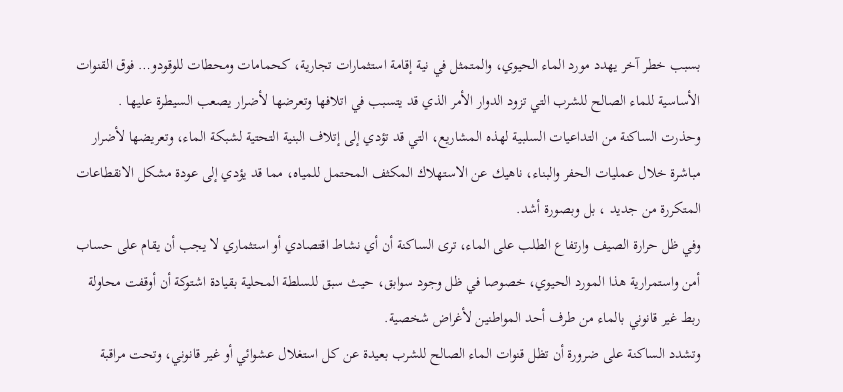بسبب خطر آخر يهدد مورد الماء الحيوي، والمتمثل في نية إقامة استثمارات تجارية، كحمامات ومحطات للوقودو… فوق القنوات الأساسية للماء الصالح للشرب التي تزود الدوار الأمر الذي قد يتسبب في اتلافها وتعرضها لأضرار يصعب السيطرة عليها .
وحذرت الساكنة من التداعيات السلبية لهذه المشاريع، التي قد تؤدي إلى إتلاف البنية التحتية لشبكة الماء، وتعريضها لأضرار مباشرة خلال عمليات الحفر والبناء، ناهيك عن الاستهلاك المكثف المحتمل للمياه، مما قد يؤدي إلى عودة مشكل الانقطاعات المتكررة من جديد ، بل وبصورة أشد.
وفي ظل حرارة الصيف وارتفاع الطلب على الماء، ترى الساكنة أن أي نشاط اقتصادي أو استثماري لا يجب أن يقام على حساب أمن واستمرارية هذا المورد الحيوي، خصوصا في ظل وجود سوابق، حيث سبق للسلطة المحلية بقيادة اشتوكة أن أوقفت محاولة ربط غير قانوني بالماء من طرف أحد المواطنين لأغراض شخصية.
وتشدد الساكنة على ضرورة أن تظل قنوات الماء الصالح للشرب بعيدة عن كل استغلال عشوائي أو غير قانوني، وتحت مراقبة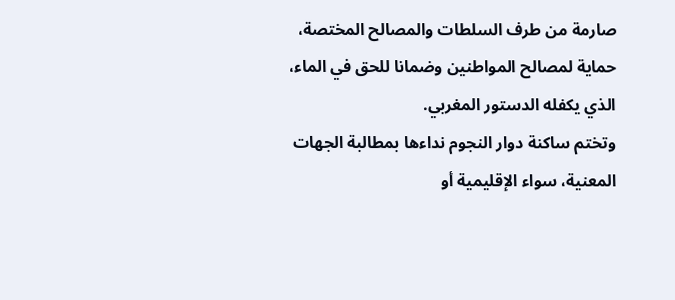صارمة من طرف السلطات والمصالح المختصة، حماية لمصالح المواطنين وضمانا للحق في الماء، الذي يكفله الدستور المغربي.
وتختم ساكنة دوار النجوم نداءها بمطالبة الجهات المعنية، سواء الإقليمية أو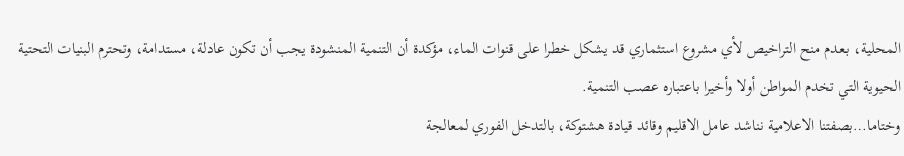المحلية، بـعدم منح التراخيص لأي مشروع استثماري قد يشكل خطرا على قنوات الماء، مؤكدة أن التنمية المنشودة يجب أن تكون عادلة، مستدامة، وتحترم البنيات التحتية الحيوية التي تخدم المواطن أولا وأخيرا باعتباره عصب التنمية.
وختاما…بصفتنا الاعلامية نناشد عامل الاقليم وقائد قيادة هشتوكة، بالتدخل الفوري لمعالجة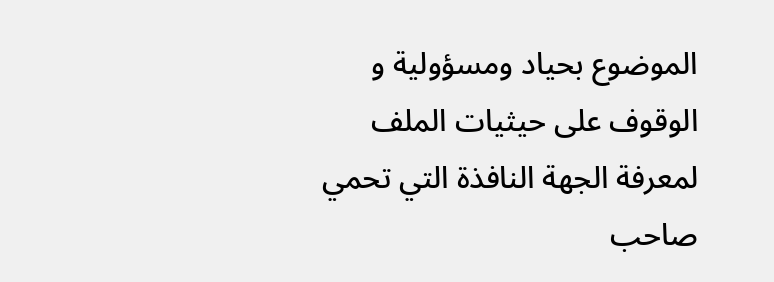الموضوع بحياد ومسؤولية و الوقوف على حيثيات الملف لمعرفة الجهة النافذة التي تحمي صاحب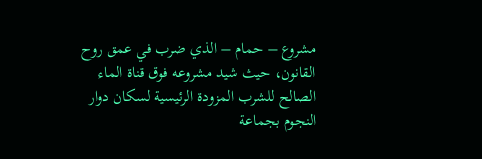مشروع – حمام – الذي ضرب في عمق روح القانون، حيث شيد مشروعه فوق قناة الماء الصالح للشرب المزودة الرئيسية لسكان دوار النجوم بجماعة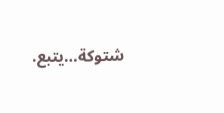شتوكة…يتبع.